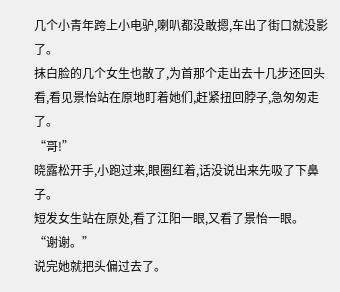几个小青年跨上小电驴,喇叭都没敢摁,车出了街口就没影了。
抹白脸的几个女生也散了,为首那个走出去十几步还回头看,看见景怡站在原地盯着她们,赶紧扭回脖子,急匆匆走了。
“哥!”
晓露松开手,小跑过来,眼圈红着,话没说出来先吸了下鼻子。
短发女生站在原处,看了江阳一眼,又看了景怡一眼。
“谢谢。”
说完她就把头偏过去了。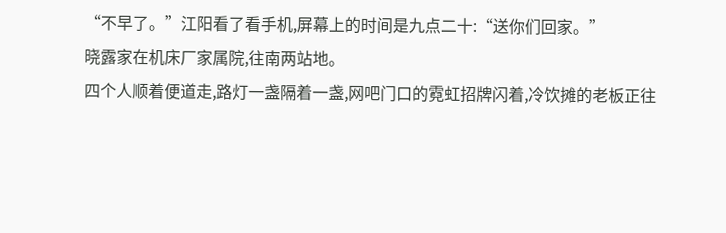“不早了。”江阳看了看手机,屏幕上的时间是九点二十:“送你们回家。”
晓露家在机床厂家属院,往南两站地。
四个人顺着便道走,路灯一盏隔着一盏,网吧门口的霓虹招牌闪着,冷饮摊的老板正往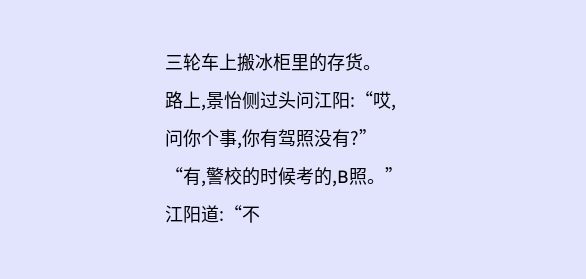三轮车上搬冰柜里的存货。
路上,景怡侧过头问江阳:“哎,问你个事,你有驾照没有?”
“有,警校的时候考的,B照。”江阳道:“不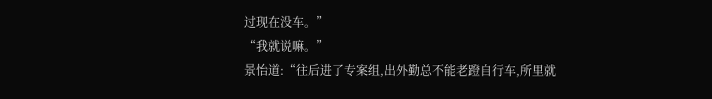过现在没车。”
“我就说嘛。”
景怡道:“往后进了专案组,出外勤总不能老蹬自行车,所里就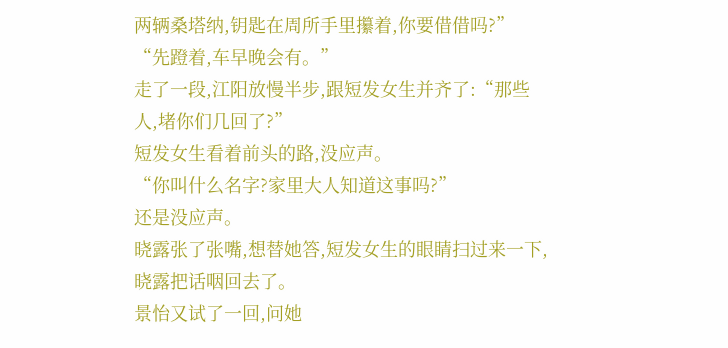两辆桑塔纳,钥匙在周所手里攥着,你要借借吗?”
“先蹬着,车早晚会有。”
走了一段,江阳放慢半步,跟短发女生并齐了:“那些人,堵你们几回了?”
短发女生看着前头的路,没应声。
“你叫什么名字?家里大人知道这事吗?”
还是没应声。
晓露张了张嘴,想替她答,短发女生的眼睛扫过来一下,晓露把话咽回去了。
景怡又试了一回,问她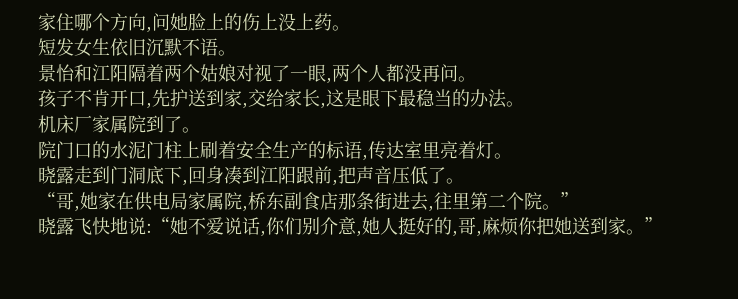家住哪个方向,问她脸上的伤上没上药。
短发女生依旧沉默不语。
景怡和江阳隔着两个姑娘对视了一眼,两个人都没再问。
孩子不肯开口,先护送到家,交给家长,这是眼下最稳当的办法。
机床厂家属院到了。
院门口的水泥门柱上刷着安全生产的标语,传达室里亮着灯。
晓露走到门洞底下,回身凑到江阳跟前,把声音压低了。
“哥,她家在供电局家属院,桥东副食店那条街进去,往里第二个院。”
晓露飞快地说:“她不爱说话,你们别介意,她人挺好的,哥,麻烦你把她送到家。”